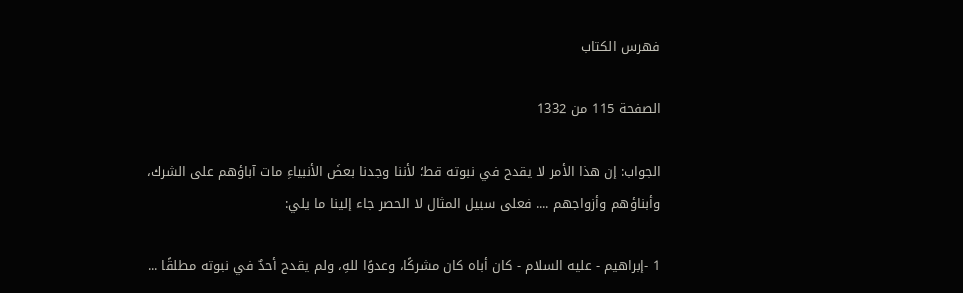فهرس الكتاب

الصفحة 115 من 1332

الجواب: إن هذا الأمر لا يقدح في نبوته قط؛ لأننا وجدنا بعضَ الأنبياءِ مات آباؤهم على الشرك، وأبناؤهم وأزواجهم .... فعلى سبيل المثال لا الحصر جاء إلينا ما يلي:

1 -إبراهيم - عليه السلام - كان أباه كان مشركًا، وعدوًا للهِ، ولم يقدح أحدٌ في نبوته مطلقًا ...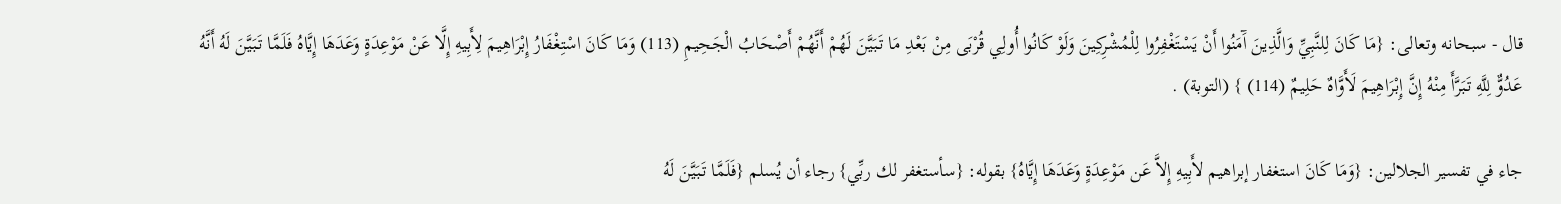قال - سبحانه وتعالى: {مَا كَانَ لِلنَّبِيِّ وَالَّذِينَ آَمَنُوا أَنْ يَسْتَغْفِرُوا لِلْمُشْرِكِينَ وَلَوْ كَانُوا أُولِي قُرْبَى مِنْ بَعْدِ مَا تَبَيَّنَ لَهُمْ أَنَّهُمْ أَصْحَابُ الْجَحِيمِ (113) وَمَا كَانَ اسْتِغْفَارُ إِبْرَاهِيمَ لِأَبِيهِ إِلَّا عَنْ مَوْعِدَةٍ وَعَدَهَا إِيَّاهُ فَلَمَّا تَبَيَّنَ لَهُ أَنَّهُ عَدُوٌّ لِلَّهِ تَبَرَّأَ مِنْهُ إِنَّ إِبْرَاهِيمَ لَأَوَّاهٌ حَلِيمٌ (114) } (التوبة) .

جاء في تفسير الجلالين: {وَمَا كَانَ استغفار إبراهيم لأَبِيهِ إِلاَّ عَن مَوْعِدَةٍ وَعَدَهَا إِيَّاهُ} بقوله: {سأستغفر لك ربِّي} رجاء أن يُسلم {فَلَمَّا تَبَيَّنَ لَهُ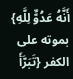أَنَّهُ عَدُوٌّ لِلَّهِ} بموته على الكفر {تَبَرَّأَ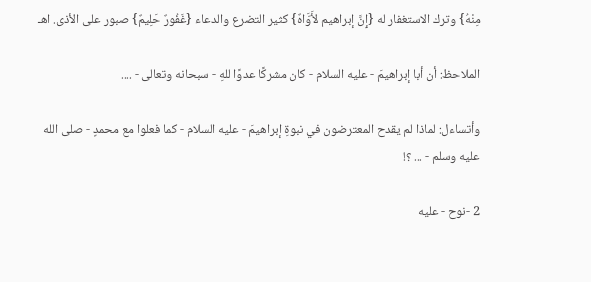مِنْهُ} وترك الاستغفار له {إِنَّ إبراهيم لأَوَّاهٌ} كثير التضرع والدعاء {غَفُورٌ حَلِيمٌ} صبور على الأذى. اهـ

الملاحظ: أن أبا إبراهيمَ - عليه السلام - كان مشركًا عدوًا للهِ - سبحانه وتعالى - ....

وأتساءل: لماذا لم يقدح المعترضون في نبوةِ إبراهيمَ - عليه السلام - كما فعلوا مع محمدٍ - صلى الله عليه وسلم - ... ؟!

2 -نوح - عليه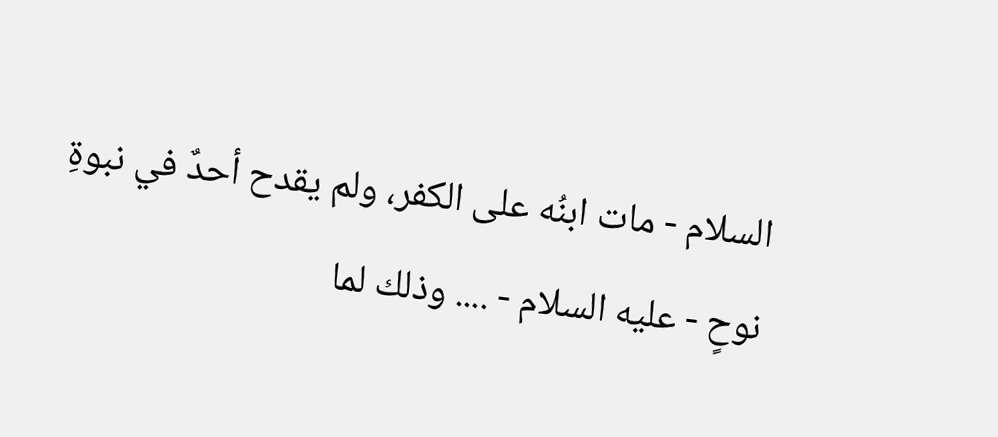السلام - مات ابنُه على الكفر، ولم يقدح أحدٌ في نبوةِ نوحٍ - عليه السلام - .... وذلك لما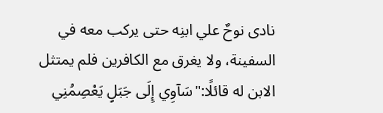نادى نوحٌ علي ابنِه حتى يركب معه في السفينة، ولا يغرق مع الكافرين فلم يمتثل الابن له قائلًا:"سَآوِي إِلَى جَبَلٍ يَعْصِمُنِي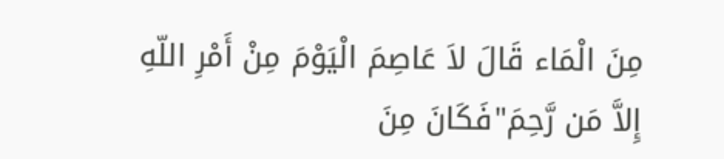مِنَ الْمَاء قَالَ لاَ عَاصِمَ الْيَوْمَ مِنْ أَمْرِ اللّهِ إِلاَّ مَن رَّحِمَ"فَكَانَ مِنَ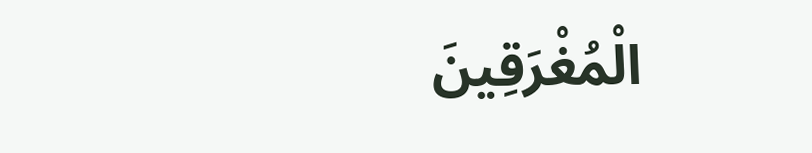الْمُغْرَقِينَ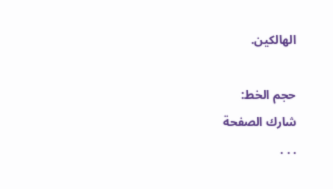الهالكين.

حجم الخط:
شارك الصفحة
. . .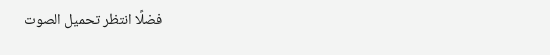فضلًا انتظر تحميل الصوت